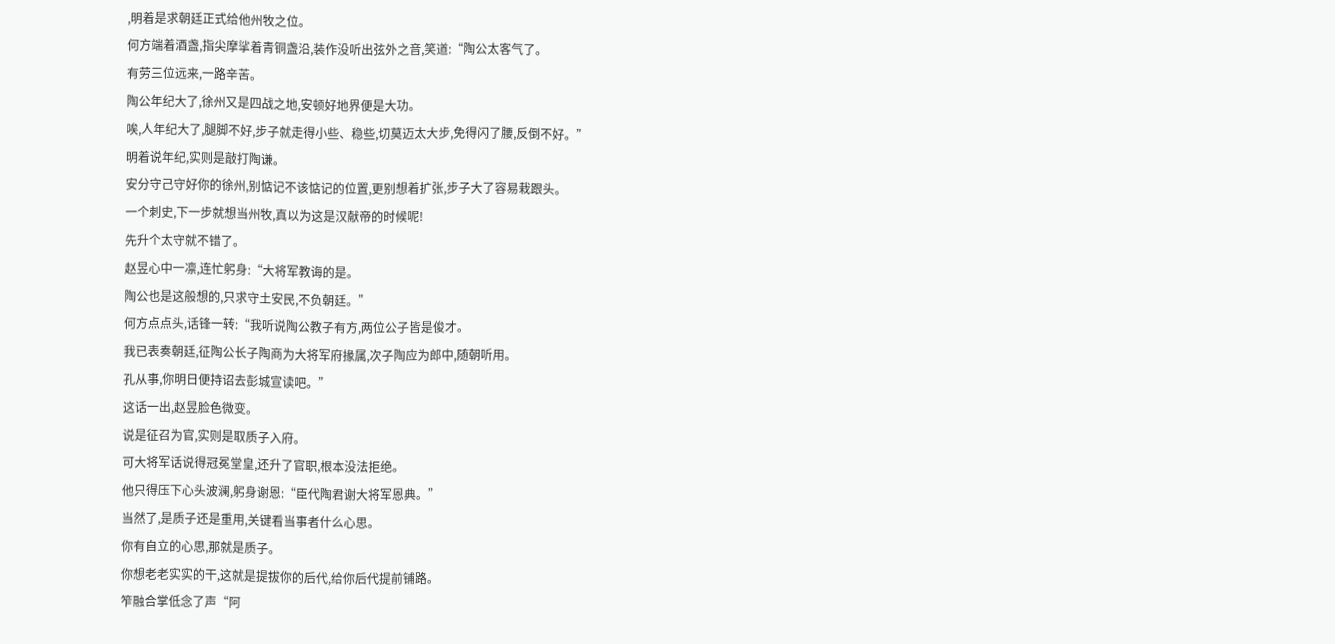,明着是求朝廷正式给他州牧之位。
何方端着酒盏,指尖摩挲着青铜盏沿,装作没听出弦外之音,笑道:“陶公太客气了。
有劳三位远来,一路辛苦。
陶公年纪大了,徐州又是四战之地,安顿好地界便是大功。
唉,人年纪大了,腿脚不好,步子就走得小些、稳些,切莫迈太大步,免得闪了腰,反倒不好。”
明着说年纪,实则是敲打陶谦。
安分守己守好你的徐州,别惦记不该惦记的位置,更别想着扩张,步子大了容易栽跟头。
一个刺史,下一步就想当州牧,真以为这是汉献帝的时候呢!
先升个太守就不错了。
赵昱心中一凛,连忙躬身:“大将军教诲的是。
陶公也是这般想的,只求守土安民,不负朝廷。”
何方点点头,话锋一转:“我听说陶公教子有方,两位公子皆是俊才。
我已表奏朝廷,征陶公长子陶商为大将军府掾属,次子陶应为郎中,随朝听用。
孔从事,你明日便持诏去彭城宣读吧。”
这话一出,赵昱脸色微变。
说是征召为官,实则是取质子入府。
可大将军话说得冠冕堂皇,还升了官职,根本没法拒绝。
他只得压下心头波澜,躬身谢恩:“臣代陶君谢大将军恩典。”
当然了,是质子还是重用,关键看当事者什么心思。
你有自立的心思,那就是质子。
你想老老实实的干,这就是提拔你的后代,给你后代提前铺路。
笮融合掌低念了声“阿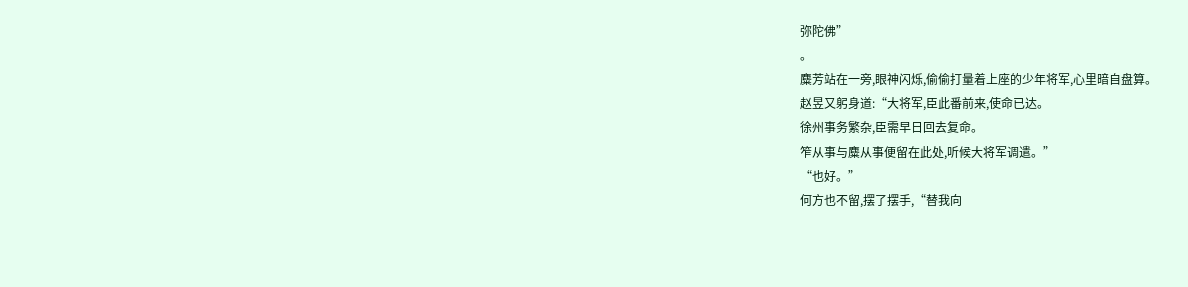弥陀佛”
。
麋芳站在一旁,眼神闪烁,偷偷打量着上座的少年将军,心里暗自盘算。
赵昱又躬身道:“大将军,臣此番前来,使命已达。
徐州事务繁杂,臣需早日回去复命。
笮从事与麋从事便留在此处,听候大将军调遣。”
“也好。”
何方也不留,摆了摆手,“替我向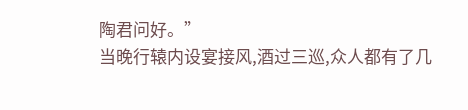陶君问好。”
当晚行辕内设宴接风,酒过三巡,众人都有了几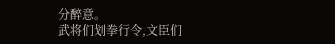分醉意。
武将们划拳行令,文臣们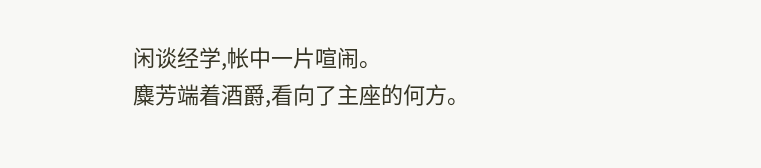闲谈经学,帐中一片喧闹。
麋芳端着酒爵,看向了主座的何方。